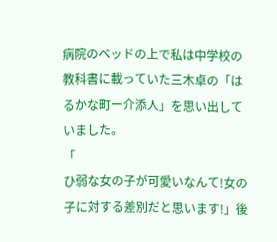病院のベッドの上で私は中学校の教科書に載っていた三木卓の「はるかな町ー介添人」を思い出していました。
「
ひ弱な女の子が可愛いなんて!女の子に対する差別だと思います!」後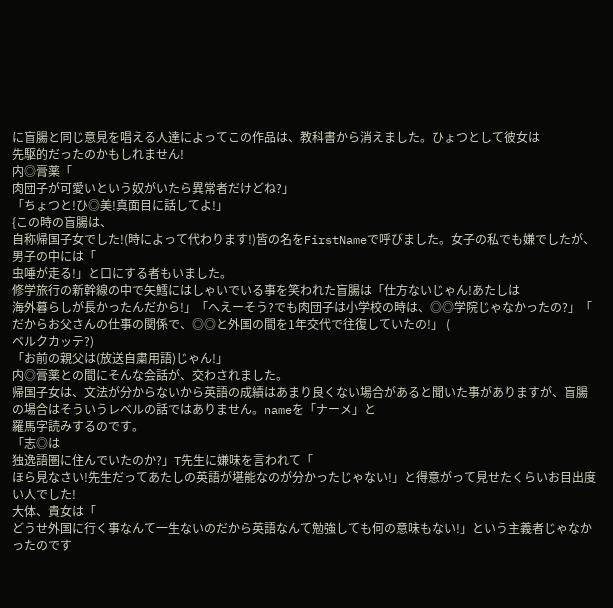に盲腸と同じ意見を唱える人達によってこの作品は、教科書から消えました。ひょつとして彼女は
先駆的だったのかもしれません!
内◎膏薬「
肉団子が可愛いという奴がいたら異常者だけどね?」
「ちょつと!ひ◎美!真面目に話してよ!」
{この時の盲腸は、
自称帰国子女でした!(時によって代わります!)皆の名をFirstNameで呼びました。女子の私でも嫌でしたが、男子の中には「
虫唾が走る!」と口にする者もいました。
修学旅行の新幹線の中で矢鱈にはしゃいでいる事を笑われた盲腸は「仕方ないじゃん!あたしは
海外暮らしが長かったんだから!」「へえーそう?でも肉団子は小学校の時は、◎◎学院じゃなかったの?」「
だからお父さんの仕事の関係で、◎◎と外国の間を1年交代で往復していたの!」 (
ベルクカッテ?)
「お前の親父は(放送自粛用語)じゃん!」
内◎膏薬との間にそんな会話が、交わされました。
帰国子女は、文法が分からないから英語の成績はあまり良くない場合があると聞いた事がありますが、盲腸の場合はそういうレベルの話ではありません。nameを「ナーメ」と
羅馬字読みするのです。
「志◎は
独逸語圏に住んでいたのか?」T先生に嫌味を言われて「
ほら見なさい!先生だってあたしの英語が堪能なのが分かったじゃない!」と得意がって見せたくらいお目出度い人でした!
大体、貴女は「
どうせ外国に行く事なんて一生ないのだから英語なんて勉強しても何の意味もない!」という主義者じゃなかったのです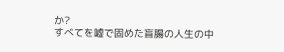か?
すべてを嘘で固めた盲腸の人生の中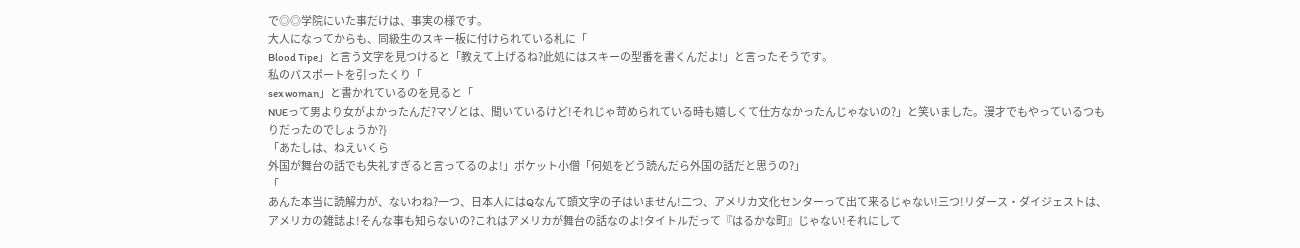で◎◎学院にいた事だけは、事実の様です。
大人になってからも、同級生のスキー板に付けられている札に「
Blood Tipe」と言う文字を見つけると「教えて上げるね?此処にはスキーの型番を書くんだよ!」と言ったそうです。
私のパスポートを引ったくり「
sex woman」と書かれているのを見ると「
NUEって男より女がよかったんだ?マゾとは、聞いているけど!それじゃ苛められている時も嬉しくて仕方なかったんじゃないの?」と笑いました。漫才でもやっているつもりだったのでしょうか?}
「あたしは、ねえいくら
外国が舞台の話でも失礼すぎると言ってるのよ!」ポケット小僧「何処をどう読んだら外国の話だと思うの?」
「
あんた本当に読解力が、ないわね?一つ、日本人にはQなんて頭文字の子はいません!二つ、アメリカ文化センターって出て来るじゃない!三つ!リダース・ダイジェストは、アメリカの雑誌よ!そんな事も知らないの?これはアメリカが舞台の話なのよ!タイトルだって『はるかな町』じゃない!それにして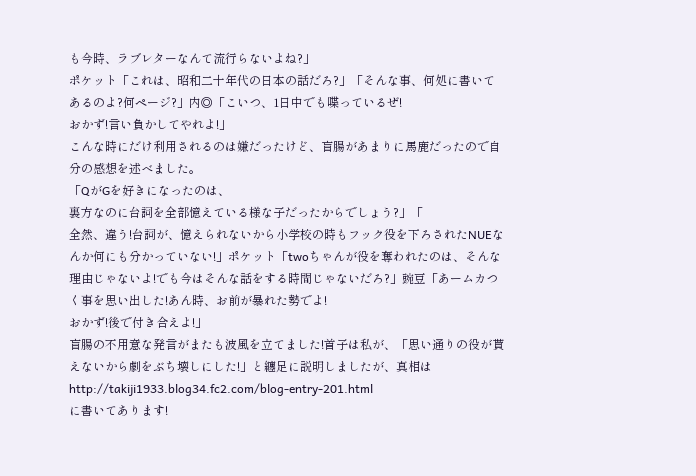も今時、ラブレターなんて流行らないよね?」
ポケット「これは、昭和二十年代の日本の話だろ?」「そんな事、何処に書いてあるのよ?何ページ?」内◎「こいつ、1日中でも喋っているぜ!
おかず!言い負かしてやれよ!」
こんな時にだけ利用されるのは嫌だったけど、盲腸があまりに馬鹿だったので自分の感想を述べました。
「QがGを好きになったのは、
裏方なのに台詞を全部憶えている様な子だったからでしょう?」「
全然、違う!台詞が、憶えられないから小学校の時もフック役を下ろされたNUEなんか何にも分かっていない!」ポケット「twoちゃんが役を奪われたのは、そんな理由じゃないよ!でも今はそんな話をする時間じゃないだろ?」豌豆「あームカつく事を思い出した!あん時、お前が暴れた勢でよ!
おかず!後で付き合えよ!」
盲腸の不用意な発言がまたも波風を立てました!首子は私が、「思い通りの役が貰えないから劇をぶち壊しにした!」と纏足に説明しましたが、真相は
http://takiji1933.blog34.fc2.com/blog-entry-201.html
に書いてあります!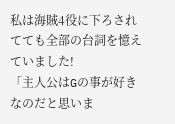私は海賊4役に下ろされてても全部の台詞を憶えていました!
「主人公はGの事が好きなのだと思いま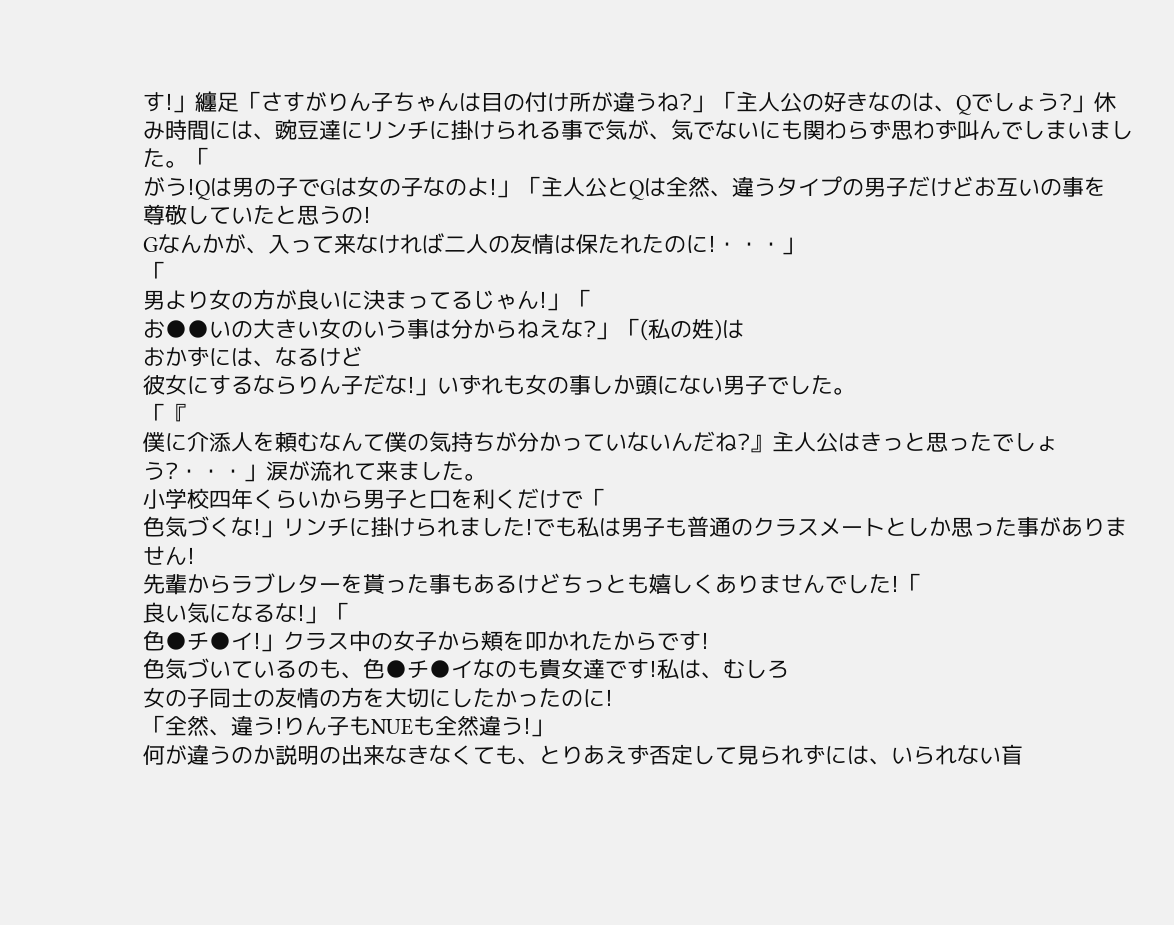す!」纏足「さすがりん子ちゃんは目の付け所が違うね?」「主人公の好きなのは、Qでしょう?」休み時間には、豌豆達にリンチに掛けられる事で気が、気でないにも関わらず思わず叫んでしまいました。「
がう!Qは男の子でGは女の子なのよ!」「主人公とQは全然、違うタイプの男子だけどお互いの事を
尊敬していたと思うの!
Gなんかが、入って来なければ二人の友情は保たれたのに!・・・」
「
男より女の方が良いに決まってるじゃん!」「
お●●いの大きい女のいう事は分からねえな?」「(私の姓)は
おかずには、なるけど
彼女にするならりん子だな!」いずれも女の事しか頭にない男子でした。
「『
僕に介添人を頼むなんて僕の気持ちが分かっていないんだね?』主人公はきっと思ったでしょう?・・・」涙が流れて来ました。
小学校四年くらいから男子と口を利くだけで「
色気づくな!」リンチに掛けられました!でも私は男子も普通のクラスメートとしか思った事がありません!
先輩からラブレターを貰った事もあるけどちっとも嬉しくありませんでした!「
良い気になるな!」「
色●チ●イ!」クラス中の女子から頬を叩かれたからです!
色気づいているのも、色●チ●イなのも貴女達です!私は、むしろ
女の子同士の友情の方を大切にしたかったのに!
「全然、違う!りん子もNUEも全然違う!」
何が違うのか説明の出来なきなくても、とりあえず否定して見られずには、いられない盲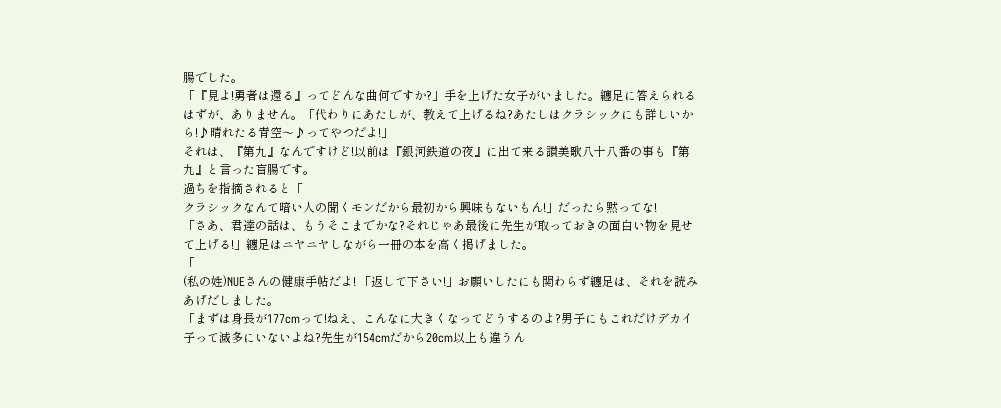腸でした。
「『見よ!勇者は還る』ってどんな曲何ですか?」手を上げた女子がいました。纏足に答えられるはずが、ありません。「代わりにあたしが、教えて上げるね?あたしはクラシックにも詳しいから!♪晴れたる青空〜♪ってやつだよ!」
それは、『第九』なんですけど!以前は『銀河鉄道の夜』に出て来る讃美歌八十八番の事も『第九』と言った盲腸です。
過ちを指摘されると「
クラシックなんて暗い人の聞くモンだから最初から興味もないもん!」だったら黙ってな!
「さあ、君達の話は、もうそこまでかな?それじゃあ最後に先生が取っておきの面白い物を見せて上げる!」纏足はニヤニヤしながら一冊の本を高く掲げました。
「
(私の姓)NUEさんの健康手帖だよ! 「返して下さい!」お願いしたにも関わらず纏足は、それを読みあげだしました。
「まずは身長が177cmって!ねえ、こんなに大きくなってどうするのよ?男子にもこれだけデカイ子って滅多にいないよね?先生が154cmだから20cm以上も違うん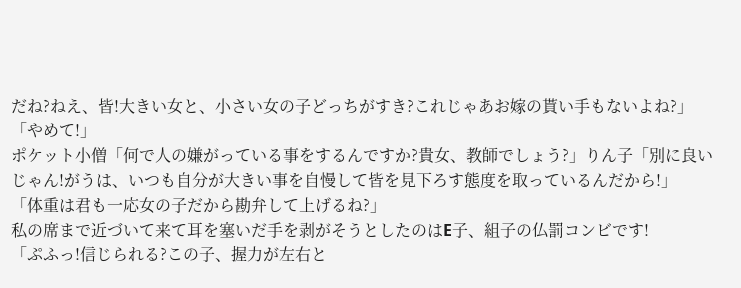だね?ねえ、皆!大きい女と、小さい女の子どっちがすき?これじゃあお嫁の貰い手もないよね?」「やめて!」
ポケット小僧「何で人の嫌がっている事をするんですか?貴女、教師でしょう?」りん子「別に良いじゃん!がうは、いつも自分が大きい事を自慢して皆を見下ろす態度を取っているんだから!」
「体重は君も一応女の子だから勘弁して上げるね?」
私の席まで近づいて来て耳を塞いだ手を剥がそうとしたのはE子、組子の仏罰コンビです!
「ぷふっ!信じられる?この子、握力が左右と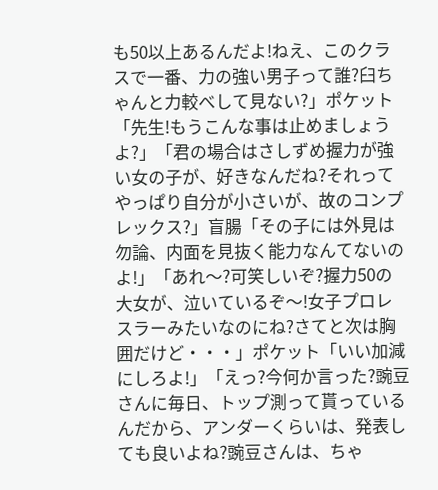も50以上あるんだよ!ねえ、このクラスで一番、力の強い男子って誰?臼ちゃんと力較べして見ない?」ポケット「先生!もうこんな事は止めましょうよ?」「君の場合はさしずめ握力が強い女の子が、好きなんだね?それってやっぱり自分が小さいが、故のコンプレックス?」盲腸「その子には外見は勿論、内面を見抜く能力なんてないのよ!」「あれ〜?可笑しいぞ?握力50の大女が、泣いているぞ〜!女子プロレスラーみたいなのにね?さてと次は胸囲だけど・・・」ポケット「いい加減にしろよ!」「えっ?今何か言った?豌豆さんに毎日、トップ測って貰っているんだから、アンダーくらいは、発表しても良いよね?豌豆さんは、ちゃ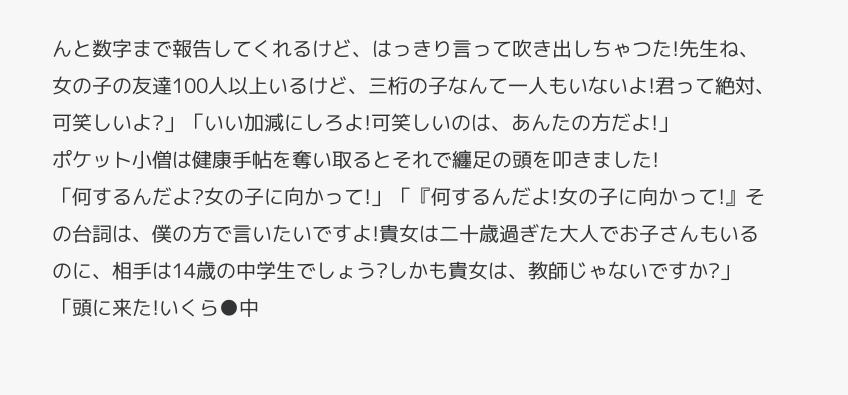んと数字まで報告してくれるけど、はっきり言って吹き出しちゃつた!先生ね、女の子の友達100人以上いるけど、三桁の子なんて一人もいないよ!君って絶対、可笑しいよ?」「いい加減にしろよ!可笑しいのは、あんたの方だよ!」
ポケット小僧は健康手帖を奪い取るとそれで纏足の頭を叩きました!
「何するんだよ?女の子に向かって!」「『何するんだよ!女の子に向かって!』その台詞は、僕の方で言いたいですよ!貴女は二十歳過ぎた大人でお子さんもいるのに、相手は14歳の中学生でしょう?しかも貴女は、教師じゃないですか?」
「頭に来た!いくら●中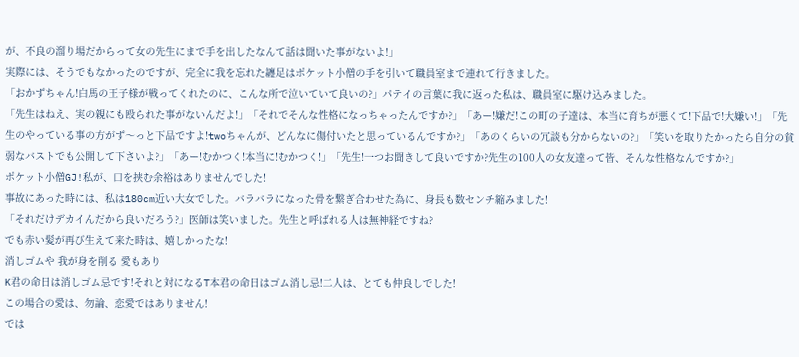が、不良の溜り場だからって女の先生にまで手を出したなんて話は聞いた事がないよ!」
実際には、そうでもなかったのですが、完全に我を忘れた纏足はポケット小僧の手を引いて職員室まで連れて行きました。
「おかずちゃん!白馬の王子様が戦ってくれたのに、こんな所で泣いていて良いの?」パテイの言葉に我に返った私は、職員室に駆け込みました。
「先生はねえ、実の親にも殴られた事がないんだよ!」「それでそんな性格になっちゃったんですか?」「あー!嫌だ!この町の子達は、本当に育ちが悪くて!下品で!大嫌い!」「先生のやっている事の方がず〜っと下品ですよ!twoちゃんが、どんなに傷付いたと思っているんですか?」「あのくらいの冗談も分からないの?」「笑いを取りたかったら自分の貧弱なバストでも公開して下さいよ?」「あー!むかつく!本当に!むかつく!」「先生!一つお聞きして良いですか?先生の100人の女友達って皆、そんな性格なんですか?」
ポケット小僧GJ!私が、口を挟む余裕はありませんでした!
事故にあった時には、私は180cm近い大女でした。バラバラになった骨を繋ぎ合わせた為に、身長も数センチ縮みました!
「それだけデカイんだから良いだろう?」医師は笑いました。先生と呼ばれる人は無神経ですね?
でも赤い髪が再び生えて来た時は、嬉しかったな!
消しゴムや 我が身を削る 愛もあり
K君の命日は消しゴム忌です!それと対になるT本君の命日はゴム消し忌!二人は、とても仲良しでした!
この場合の愛は、勿論、恋愛ではありません!
では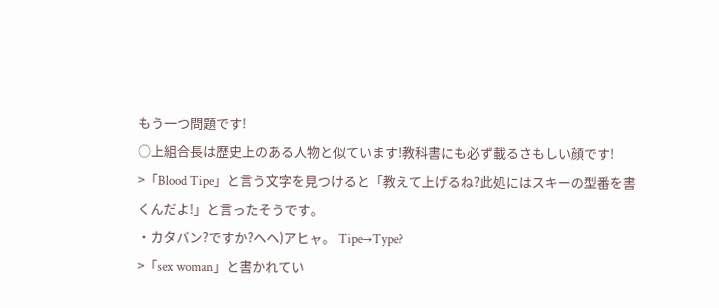もう一つ問題です!
○上組合長は歴史上のある人物と似ています!教科書にも必ず載るさもしい顔です!
>「Blood Tipe」と言う文字を見つけると「教えて上げるね?此処にはスキーの型番を書くんだよ!」と言ったそうです。
・カタバン?ですか?ヘヘ)アヒャ。 Tipe→Type?
>「sex woman」と書かれてい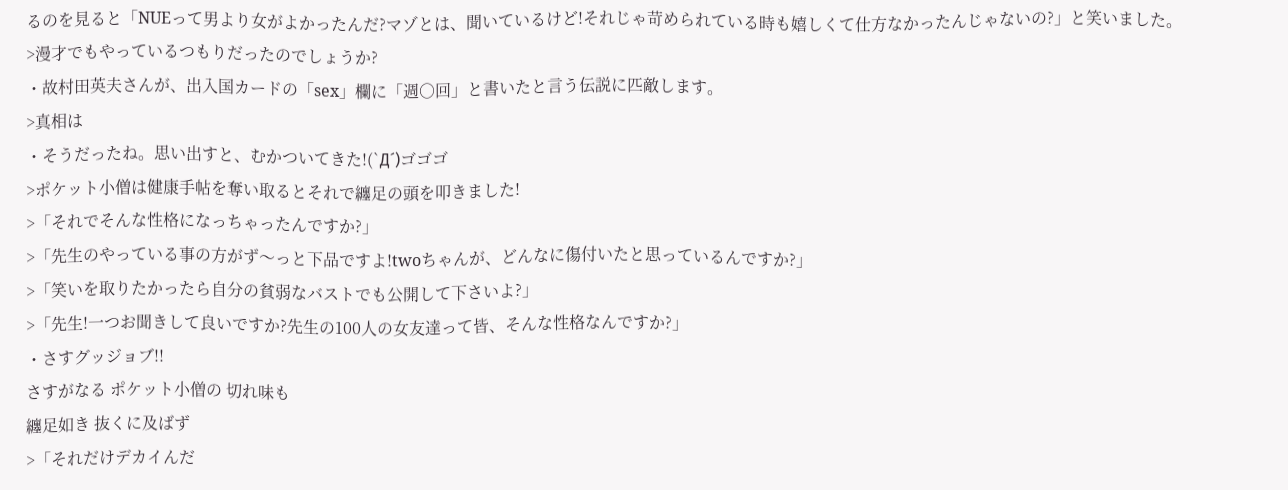るのを見ると「NUEって男より女がよかったんだ?マゾとは、聞いているけど!それじゃ苛められている時も嬉しくて仕方なかったんじゃないの?」と笑いました。
>漫才でもやっているつもりだったのでしょうか?
・故村田英夫さんが、出入国カードの「sex」欄に「週○回」と書いたと言う伝説に匹敵します。
>真相は
・そうだったね。思い出すと、むかついてきた!(`Д´)ゴゴゴ
>ポケット小僧は健康手帖を奪い取るとそれで纏足の頭を叩きました!
>「それでそんな性格になっちゃったんですか?」
>「先生のやっている事の方がず〜っと下品ですよ!twoちゃんが、どんなに傷付いたと思っているんですか?」
>「笑いを取りたかったら自分の貧弱なバストでも公開して下さいよ?」
>「先生!一つお聞きして良いですか?先生の100人の女友達って皆、そんな性格なんですか?」
・さすグッジョブ!!
さすがなる ポケット小僧の 切れ味も
纏足如き 抜くに及ばず
>「それだけデカイんだ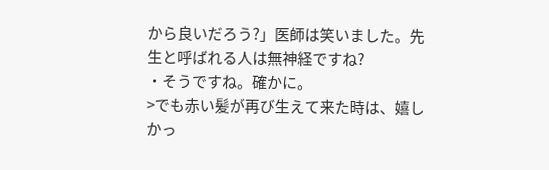から良いだろう?」医師は笑いました。先生と呼ばれる人は無神経ですね?
・そうですね。確かに。
>でも赤い髪が再び生えて来た時は、嬉しかっ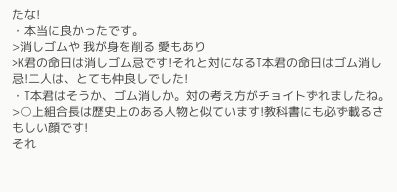たな!
・本当に良かったです。
>消しゴムや 我が身を削る 愛もあり
>K君の命日は消しゴム忌です!それと対になるT本君の命日はゴム消し忌!二人は、とても仲良しでした!
・T本君はそうか、ゴム消しか。対の考え方がチョイトずれましたね。
>○上組合長は歴史上のある人物と似ています!教科書にも必ず載るさもしい顔です!
それ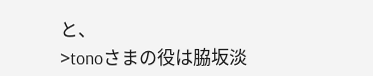と、
>tonoさまの役は脇坂淡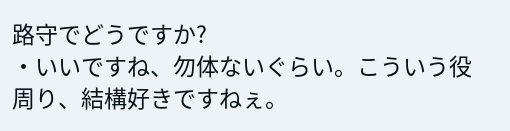路守でどうですか?
・いいですね、勿体ないぐらい。こういう役周り、結構好きですねぇ。